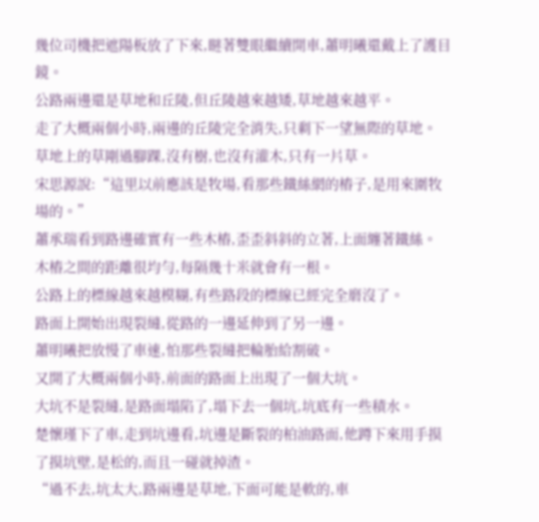幾位司機把遮陽板放了下來,瞇著雙眼繼續開車,蕭明曦還戴上了護目鏡。
公路兩邊還是草地和丘陵,但丘陵越來越矮,草地越來越平。
走了大概兩個小時,兩邊的丘陵完全消失,只剩下一望無際的草地。
草地上的草剛過腳踝,沒有樹,也沒有灌木,只有一片草。
宋思源說:“這里以前應該是牧場,看那些鐵絲網的樁子,是用來圍牧場的。”
蕭承瑞看到路邊確實有一些木樁,歪歪斜斜的立著,上面纏著鐵絲。
木樁之間的距離很均勻,每隔幾十米就會有一根。
公路上的標線越來越模糊,有些路段的標線已經完全磨沒了。
路面上開始出現裂縫,從路的一邊延伸到了另一邊。
蕭明曦把放慢了車速,怕那些裂縫把輪胎給割破。
又開了大概兩個小時,前面的路面上出現了一個大坑。
大坑不是裂縫,是路面塌陷了,塌下去一個坑,坑底有一些積水。
楚懷瑾下了車,走到坑邊看,坑邊是斷裂的柏油路面,他蹲下來用手摸了摸坑壁,是松的,而且一碰就掉渣。
“過不去,坑太大,路兩邊是草地,下面可能是軟的,車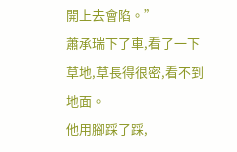開上去會陷。”
蕭承瑞下了車,看了一下草地,草長得很密,看不到地面。
他用腳踩了踩,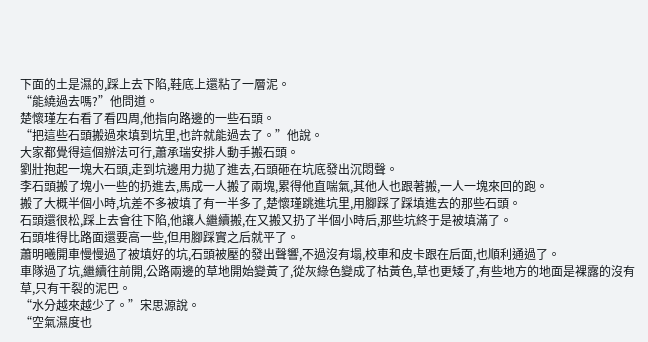下面的土是濕的,踩上去下陷,鞋底上還粘了一層泥。
“能繞過去嗎?”他問道。
楚懷瑾左右看了看四周,他指向路邊的一些石頭。
“把這些石頭搬過來填到坑里,也許就能過去了。”他說。
大家都覺得這個辦法可行,蕭承瑞安排人動手搬石頭。
劉壯抱起一塊大石頭,走到坑邊用力拋了進去,石頭砸在坑底發出沉悶聲。
李石頭搬了塊小一些的扔進去,馬成一人搬了兩塊,累得他直喘氣,其他人也跟著搬,一人一塊來回的跑。
搬了大概半個小時,坑差不多被填了有一半多了,楚懷瑾跳進坑里,用腳踩了踩填進去的那些石頭。
石頭還很松,踩上去會往下陷,他讓人繼續搬,在又搬又扔了半個小時后,那些坑終于是被填滿了。
石頭堆得比路面還要高一些,但用腳踩實之后就平了。
蕭明曦開車慢慢過了被填好的坑,石頭被壓的發出聲響,不過沒有塌,校車和皮卡跟在后面,也順利通過了。
車隊過了坑,繼續往前開,公路兩邊的草地開始變黃了,從灰綠色變成了枯黃色,草也更矮了,有些地方的地面是裸露的沒有草,只有干裂的泥巴。
“水分越來越少了。”宋思源說。
“空氣濕度也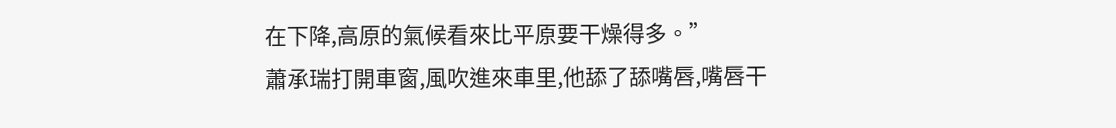在下降,高原的氣候看來比平原要干燥得多。”
蕭承瑞打開車窗,風吹進來車里,他舔了舔嘴唇,嘴唇干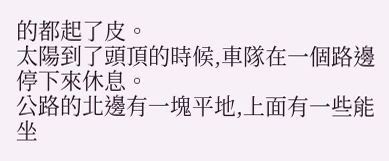的都起了皮。
太陽到了頭頂的時候,車隊在一個路邊停下來休息。
公路的北邊有一塊平地,上面有一些能坐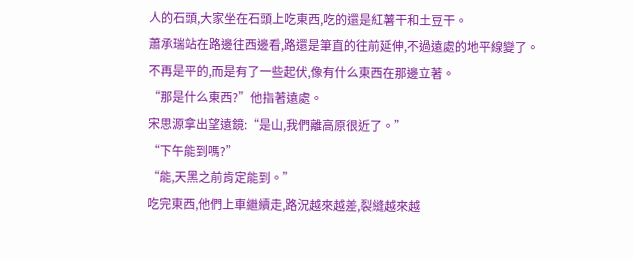人的石頭,大家坐在石頭上吃東西,吃的還是紅薯干和土豆干。
蕭承瑞站在路邊往西邊看,路還是筆直的往前延伸,不過遠處的地平線變了。
不再是平的,而是有了一些起伏,像有什么東西在那邊立著。
“那是什么東西?”他指著遠處。
宋思源拿出望遠鏡:“是山,我們離高原很近了。”
“下午能到嗎?”
“能,天黑之前肯定能到。”
吃完東西,他們上車繼續走,路況越來越差,裂縫越來越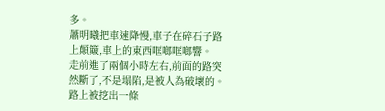多。
蕭明曦把車速降慢,車子在碎石子路上顛簸,車上的東西哐啷哐啷響。
走前進了兩個小時左右,前面的路突然斷了,不是塌陷,是被人為破壞的。
路上被挖出一條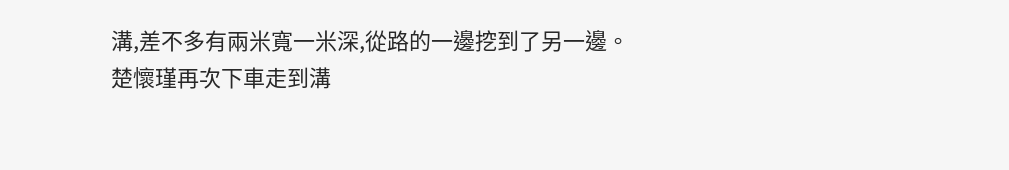溝,差不多有兩米寬一米深,從路的一邊挖到了另一邊。
楚懷瑾再次下車走到溝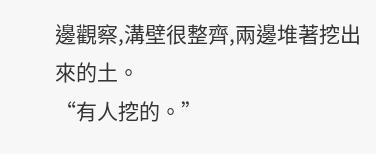邊觀察,溝壁很整齊,兩邊堆著挖出來的土。
“有人挖的。”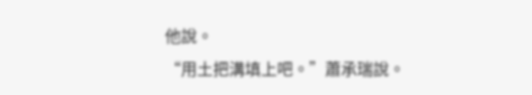他說。
“用土把溝填上吧。”蕭承瑞說。